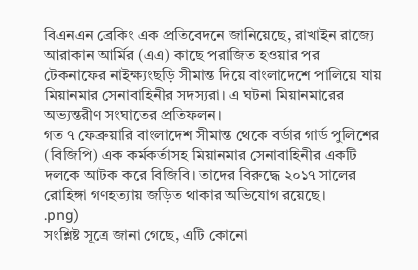বিএনএন ব্রেকিং এক প্রতিবেদনে জানিয়েছে, রাখাইন রাজ্যে আরাকান আর্মির (এএ) কাছে পরাজিত হওয়ার পর টেকনাফের নাইক্ষ্যংছড়ি সীমান্ত দিয়ে বাংলাদেশে পালিয়ে যায় মিয়ানমার সেনাবাহিনীর সদস্যরা। এ ঘটনা মিয়ানমারের অভ্যন্তরীণ সংঘাতের প্রতিফলন।
গত ৭ ফেব্রুয়ারি বাংলাদেশ সীমান্ত থেকে বর্ডার গার্ড পুলিশের (বিজিপি) এক কর্মকর্তাসহ মিয়ানমার সেনাবাহিনীর একটি দলকে আটক করে বিজিবি। তাদের বিরুদ্ধে ২০১৭ সালের রোহিঙ্গা গণহত্যায় জড়িত থাকার অভিযোগ রয়েছে।
.png)
সংশ্লিষ্ট সূত্রে জানা গেছে, এটি কোনো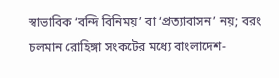স্বাভাবিক ‘বন্দি বিনিময়’ বা ‘প্রত্যাবাসন’ নয়; বরং চলমান রোহিঙ্গা সংকটের মধ্যে বাংলাদেশ-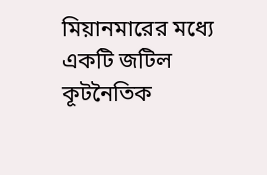মিয়ানমারের মধ্যে একটি জটিল কূটনৈতিক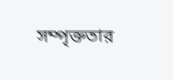সম্পৃক্ততার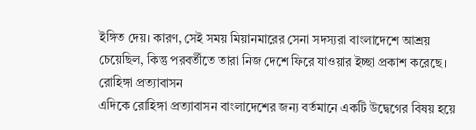ইঙ্গিত দেয়। কারণ, সেই সময় মিয়ানমারের সেনা সদস্যরা বাংলাদেশে আশ্রয় চেয়েছিল, কিন্তু পরবর্তীতে তারা নিজ দেশে ফিরে যাওয়ার ইচ্ছা প্রকাশ করেছে।
রোহিঙ্গা প্রত্যাবাসন
এদিকে রোহিঙ্গা প্রত্যাবাসন বাংলাদেশের জন্য বর্তমানে একটি উদ্বেগের বিষয় হয়ে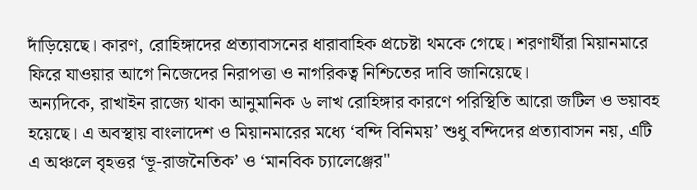দাঁড়িয়েছে। কারণ, রোহিঙ্গাদের প্রত্যাবাসনের ধারাবাহিক প্রচেষ্টা থমকে গেছে। শরণার্থীরা মিয়ানমারে ফিরে যাওয়ার আগে নিজেদের নিরাপত্তা ও নাগরিকত্ব নিশ্চিতের দাবি জানিয়েছে।
অন্যদিকে, রাখাইন রাজ্যে থাকা আনুমানিক ৬ লাখ রোহিঙ্গার কারণে পরিস্থিতি আরো জটিল ও ভয়াবহ হয়েছে। এ অবস্থায় বাংলাদেশ ও মিয়ানমারের মধ্যে ‘বন্দি বিনিময়’ শুধু বন্দিদের প্রত্যাবাসন নয়, এটি এ অঞ্চলে বৃহত্তর ‘ভূ-রাজনৈতিক’ ও ‘মানবিক চ্যালেঞ্জের"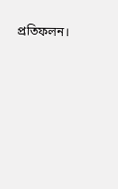প্রতিফলন।